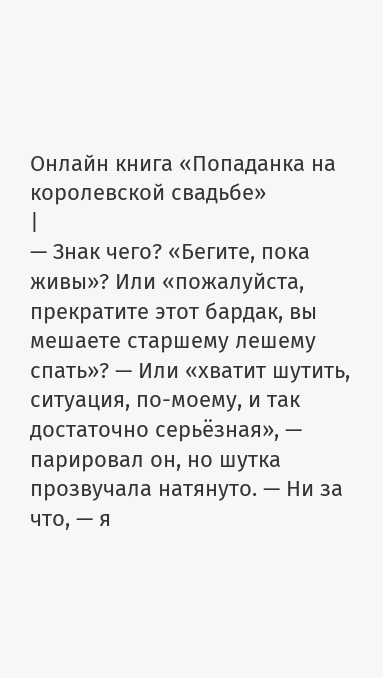Онлайн книга «Попаданка на королевской свадьбе»
|
— Знак чего? «Бегите, пока живы»? Или «пожалуйста, прекратите этот бардак, вы мешаете старшему лешему спать»? — Или «хватит шутить, ситуация, по-моему, и так достаточно серьёзная», — парировал он, но шутка прозвучала натянуто. — Ни за что, — я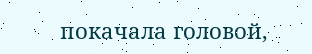покачала головой,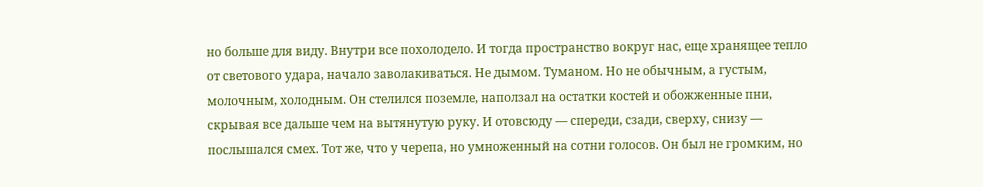но больше для виду. Внутри все похолодело. И тогда пространство вокруг нас, еще хранящее тепло от светового удара, начало заволакиваться. Не дымом. Туманом. Но не обычным, а густым, молочным, холодным. Он стелился поземле, наползал на остатки костей и обожженные пни, скрывая все дальше чем на вытянутую руку. И отовсюду — спереди, сзади, сверху, снизу — послышался смех. Тот же, что у черепа, но умноженный на сотни голосов. Он был не громким, но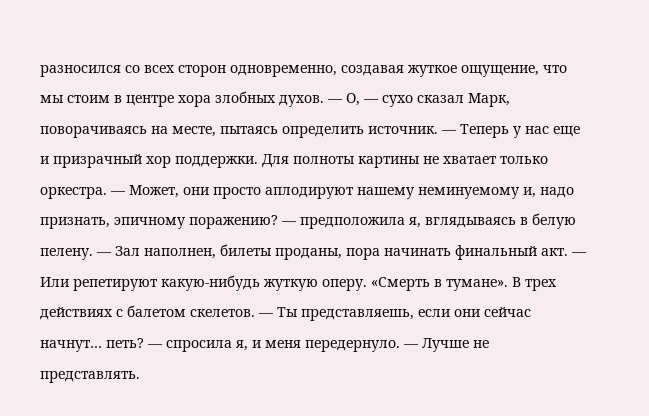разносился со всех сторон одновременно, создавая жуткое ощущение, что мы стоим в центре хора злобных духов. — О, — сухо сказал Марк, поворачиваясь на месте, пытаясь определить источник. — Теперь у нас еще и призрачный хор поддержки. Для полноты картины не хватает только оркестра. — Может, они просто аплодируют нашему неминуемому и, надо признать, эпичному поражению? — предположила я, вглядываясь в белую пелену. — Зал наполнен, билеты проданы, пора начинать финальный акт. — Или репетируют какую-нибудь жуткую оперу. «Смерть в тумане». В трех действиях с балетом скелетов. — Ты представляешь, если они сейчас начнут… петь? — спросила я, и меня передернуло. — Лучше не представлять.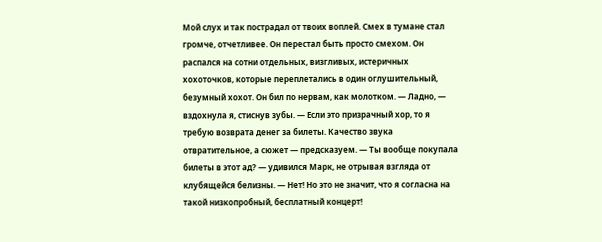Мой слух и так пострадал от твоих воплей. Смех в тумане стал громче, отчетливее. Он перестал быть просто смехом. Он распался на сотни отдельных, визгливых, истеричных хохоточков, которые переплетались в один оглушительный, безумный хохот. Он бил по нервам, как молотком. — Ладно, — вздохнула я, стиснув зубы. — Если это призрачный хор, то я требую возврата денег за билеты. Качество звука отвратительное, а сюжет — предсказуем. — Ты вообще покупала билеты в этот ад? — удивился Марк, не отрывая взгляда от клубящейся белизны. — Нет! Но это не значит, что я согласна на такой низкопробный, бесплатный концерт!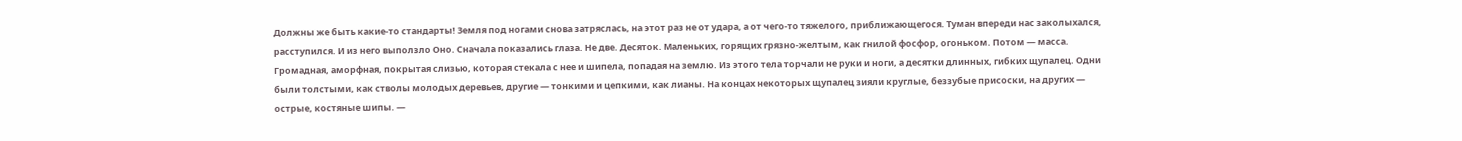Должны же быть какие-то стандарты! Земля под ногами снова затряслась, на этот раз не от удара, а от чего-то тяжелого, приближающегося. Туман впереди нас заколыхался, расступился. И из него выползло Оно. Сначала показались глаза. Не две. Десяток. Маленьких, горящих грязно-желтым, как гнилой фосфор, огоньком. Потом — масса. Громадная, аморфная, покрытая слизью, которая стекала с нее и шипела, попадая на землю. Из этого тела торчали не руки и ноги, а десятки длинных, гибких щупалец. Одни были толстыми, как стволы молодых деревьев, другие — тонкими и цепкими, как лианы. На концах некоторых щупалец зияли круглые, беззубые присоски, на других — острые, костяные шипы. —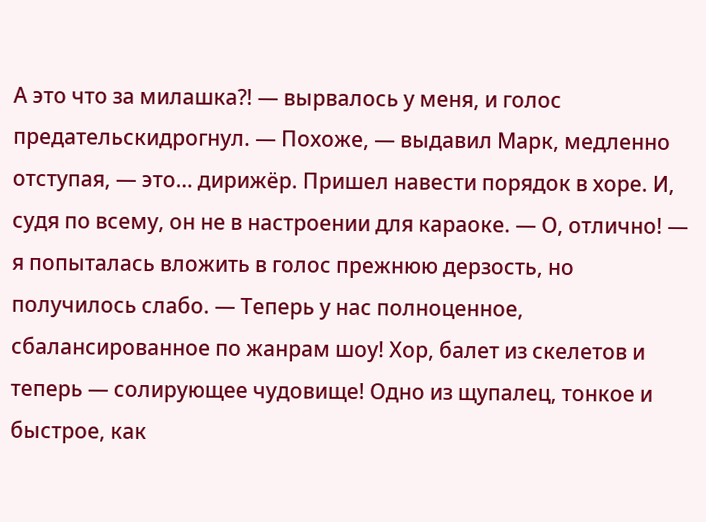А это что за милашка?! — вырвалось у меня, и голос предательскидрогнул. — Похоже, — выдавил Марк, медленно отступая, — это… дирижёр. Пришел навести порядок в хоре. И, судя по всему, он не в настроении для караоке. — О, отлично! — я попыталась вложить в голос прежнюю дерзость, но получилось слабо. — Теперь у нас полноценное, сбалансированное по жанрам шоу! Хор, балет из скелетов и теперь — солирующее чудовище! Одно из щупалец, тонкое и быстрое, как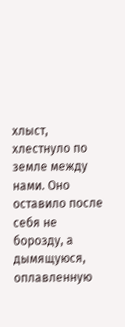хлыст, хлестнуло по земле между нами. Оно оставило после себя не борозду, а дымящуюся, оплавленную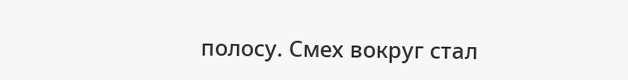полосу. Смех вокруг стал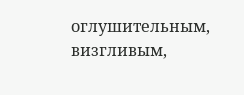оглушительным, визгливым,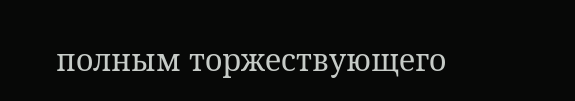полным торжествующего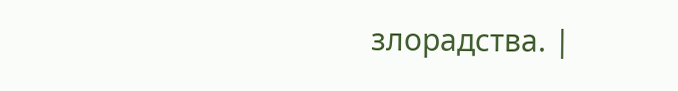злорадства. |